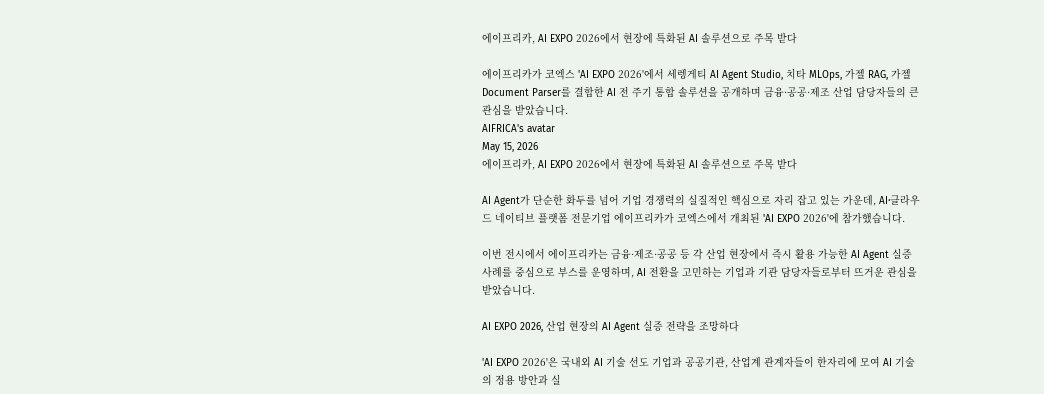에이프리카, AI EXPO 2026에서 현장에 특화된 AI 솔루션으로 주목 받다

에이프리카가 코엑스 'AI EXPO 2026'에서 세렝게티 AI Agent Studio, 치타 MLOps, 가젤 RAG, 가젤 Document Parser를 결합한 AI 전 주기 통합 솔루션을 공개하며 금융·공공·제조 산업 담당자들의 큰 관심을 받았습니다.
AIFRICA's avatar
May 15, 2026
에이프리카, AI EXPO 2026에서 현장에 특화된 AI 솔루션으로 주목 받다

AI Agent가 단순한 화두를 넘어 기업 경쟁력의 실질적인 핵심으로 자리 잡고 있는 가운데, AI·클라우드 네이티브 플랫폼 전문기업 에이프리카가 코엑스에서 개최된 'AI EXPO 2026'에 참가했습니다.

이번 전시에서 에이프리카는 금융·제조·공공 등 각 산업 현장에서 즉시 활용 가능한 AI Agent 실증 사례를 중심으로 부스를 운영하며, AI 전환을 고민하는 기업과 기관 담당자들로부터 뜨거운 관심을 받았습니다.

AI EXPO 2026, 산업 현장의 AI Agent 실증 전략을 조망하다

'AI EXPO 2026'은 국내외 AI 기술 선도 기업과 공공기관, 산업계 관계자들이 한자리에 모여 AI 기술의 정용 방안과 실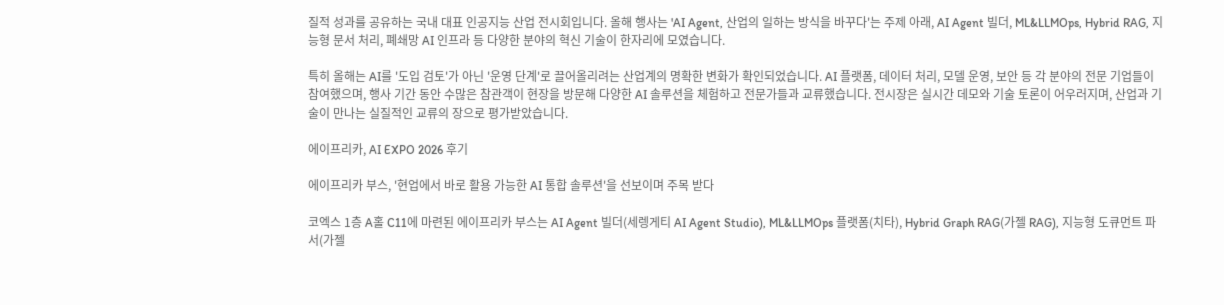질적 성과를 공유하는 국내 대표 인공지능 산업 전시회입니다. 올해 행사는 'AI Agent, 산업의 일하는 방식을 바꾸다'는 주제 아래, AI Agent 빌더, ML&LLMOps, Hybrid RAG, 지능형 문서 처리, 폐쇄망 AI 인프라 등 다양한 분야의 혁신 기술이 한자리에 모였습니다.

특히 올해는 AI를 '도입 검토'가 아닌 '운영 단계'로 끌어올리려는 산업계의 명확한 변화가 확인되었습니다. AI 플랫폼, 데이터 처리, 모델 운영, 보안 등 각 분야의 전문 기업들이 참여했으며, 행사 기간 동안 수많은 참관객이 현장을 방문해 다양한 AI 솔루션을 체험하고 전문가들과 교류했습니다. 전시장은 실시간 데모와 기술 토론이 어우러지며, 산업과 기술이 만나는 실질적인 교류의 장으로 평가받았습니다.

에이프리카, AI EXPO 2026 후기

에이프리카 부스, '현업에서 바로 활용 가능한 AI 통합 솔루션'을 선보이며 주목 받다

코엑스 1층 A홀 C11에 마련된 에이프리카 부스는 AI Agent 빌더(세렝게티 AI Agent Studio), ML&LLMOps 플랫폼(치타), Hybrid Graph RAG(가젤 RAG), 지능형 도큐먼트 파서(가젤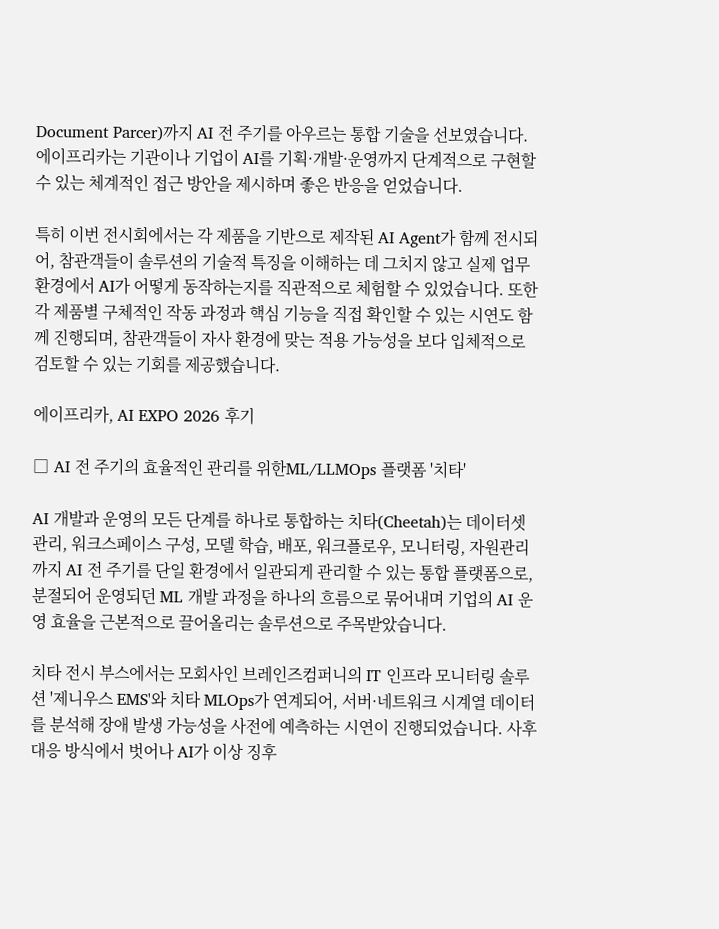Document Parcer)까지 AI 전 주기를 아우르는 통합 기술을 선보였습니다. 에이프리카는 기관이나 기업이 AI를 기획·개발·운영까지 단계적으로 구현할 수 있는 체계적인 접근 방안을 제시하며 좋은 반응을 얻었습니다.

특히 이번 전시회에서는 각 제품을 기반으로 제작된 AI Agent가 함께 전시되어, 참관객들이 솔루션의 기술적 특징을 이해하는 데 그치지 않고 실제 업무 환경에서 AI가 어떻게 동작하는지를 직관적으로 체험할 수 있었습니다. 또한 각 제품별 구체적인 작동 과정과 핵심 기능을 직접 확인할 수 있는 시연도 함께 진행되며, 참관객들이 자사 환경에 맞는 적용 가능성을 보다 입체적으로 검토할 수 있는 기회를 제공했습니다.

에이프리카, AI EXPO 2026 후기

□ AI 전 주기의 효율적인 관리를 위한ML/LLMOps 플랫폼 '치타'

AI 개발과 운영의 모든 단계를 하나로 통합하는 치타(Cheetah)는 데이터셋 관리, 워크스페이스 구성, 모델 학습, 배포, 워크플로우, 모니터링, 자원관리까지 AI 전 주기를 단일 환경에서 일관되게 관리할 수 있는 통합 플랫폼으로, 분절되어 운영되던 ML 개발 과정을 하나의 흐름으로 묶어내며 기업의 AI 운영 효율을 근본적으로 끌어올리는 솔루션으로 주목받았습니다.

치타 전시 부스에서는 모회사인 브레인즈컴퍼니의 IT 인프라 모니터링 솔루션 '제니우스 EMS'와 치타 MLOps가 연계되어, 서버·네트워크 시계열 데이터를 분석해 장애 발생 가능성을 사전에 예측하는 시연이 진행되었습니다. 사후 대응 방식에서 벗어나 AI가 이상 징후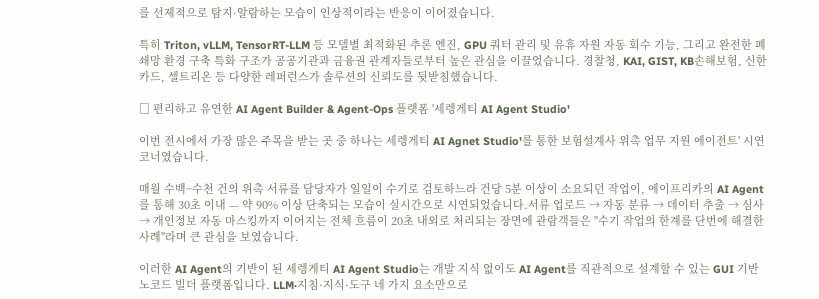를 선제적으로 탐지·알람하는 모습이 인상적이라는 반응이 이어졌습니다.

특히 Triton, vLLM, TensorRT-LLM 등 모델별 최적화된 추론 엔진, GPU 쿼터 관리 및 유휴 자원 자동 회수 기능, 그리고 완전한 폐쇄망 환경 구축 특화 구조가 공공기관과 금융권 관계자들로부터 높은 관심을 이끌었습니다. 경찰청, KAI, GIST, KB손해보험, 신한카드, 셀트리온 등 다양한 레퍼런스가 솔루션의 신뢰도를 뒷받침했습니다.

□ 편리하고 유연한 AI Agent Builder & Agent-Ops 플랫폼 '세렝게티 AI Agent Studio'

이번 전시에서 가장 많은 주목을 받는 곳 중 하나는 세렝게티 AI Agnet Studio'를 통한 보험설계사 위촉 업무 지원 에이전트' 시연 코너였습니다.

매월 수백~수천 건의 위촉 서류를 담당자가 일일이 수기로 검토하느라 건당 5분 이상이 소요되던 작업이, 에이프리카의 AI Agent를 통해 30초 이내 — 약 90% 이상 단축되는 모습이 실시간으로 시연되었습니다.서류 업로드 → 자동 분류 → 데이터 추출 → 심사 → 개인정보 자동 마스킹까지 이어지는 전체 흐름이 20초 내외로 처리되는 장면에 관람객들은 "수기 작업의 한계를 단번에 해결한 사례"라며 큰 관심을 보였습니다.

이러한 AI Agent의 기반이 된 세렝게티 AI Agent Studio는 개발 지식 없이도 AI Agent를 직관적으로 설계할 수 있는 GUI 기반 노코드 빌더 플랫폼입니다. LLM·지침·지식·도구 네 가지 요소만으로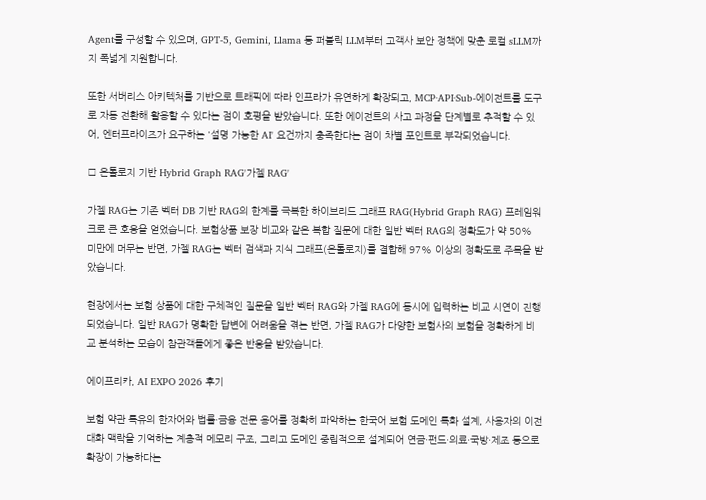Agent를 구성할 수 있으며, GPT-5, Gemini, Llama 등 퍼블릭 LLM부터 고객사 보안 정책에 맞춘 로컬 sLLM까지 폭넓게 지원합니다.

또한 서버리스 아키텍처를 기반으로 트래픽에 따라 인프라가 유연하게 확장되고, MCP·API·Sub-에이전트를 도구로 자동 전환해 활용할 수 있다는 점이 호평을 받았습니다. 또한 에이전트의 사고 과정을 단계별로 추적할 수 있어, 엔터프라이즈가 요구하는 '설명 가능한 AI' 요건까지 충족한다는 점이 차별 포인트로 부각되었습니다.

□ 온톨로지 기반 Hybrid Graph RAG'가젤 RAG'

가젤 RAG는 기존 벡터 DB 기반 RAG의 한계를 극복한 하이브리드 그래프 RAG(Hybrid Graph RAG) 프레임워크로 큰 호응을 얻었습니다. 보험상품 보장 비교와 같은 복합 질문에 대한 일반 벡터 RAG의 정확도가 약 50% 미만에 머무는 반면, 가젤 RAG는 벡터 검색과 지식 그래프(온톨로지)를 결합해 97% 이상의 정확도로 주목을 받았습니다.

현장에서는 보험 상품에 대한 구체적인 질문을 일반 벡터 RAG와 가젤 RAG에 동시에 입력하는 비교 시연이 진행되었습니다. 일반 RAG가 명확한 답변에 어려움을 겪는 반면, 가젤 RAG가 다양한 보험사의 보험을 정확하게 비교 분석하는 모습이 참관객들에게 좋은 반응을 받았습니다.

에이프리카, AI EXPO 2026 후기

보험 약관 특유의 한자어와 법률·금융 전문 용어를 정확히 파악하는 한국어 보험 도메인 특화 설계, 사용자의 이전 대화 맥락을 기억하는 계층적 메모리 구조, 그리고 도메인 중립적으로 설계되어 연금·펀드·의료·국방·제조 등으로 확장이 가능하다는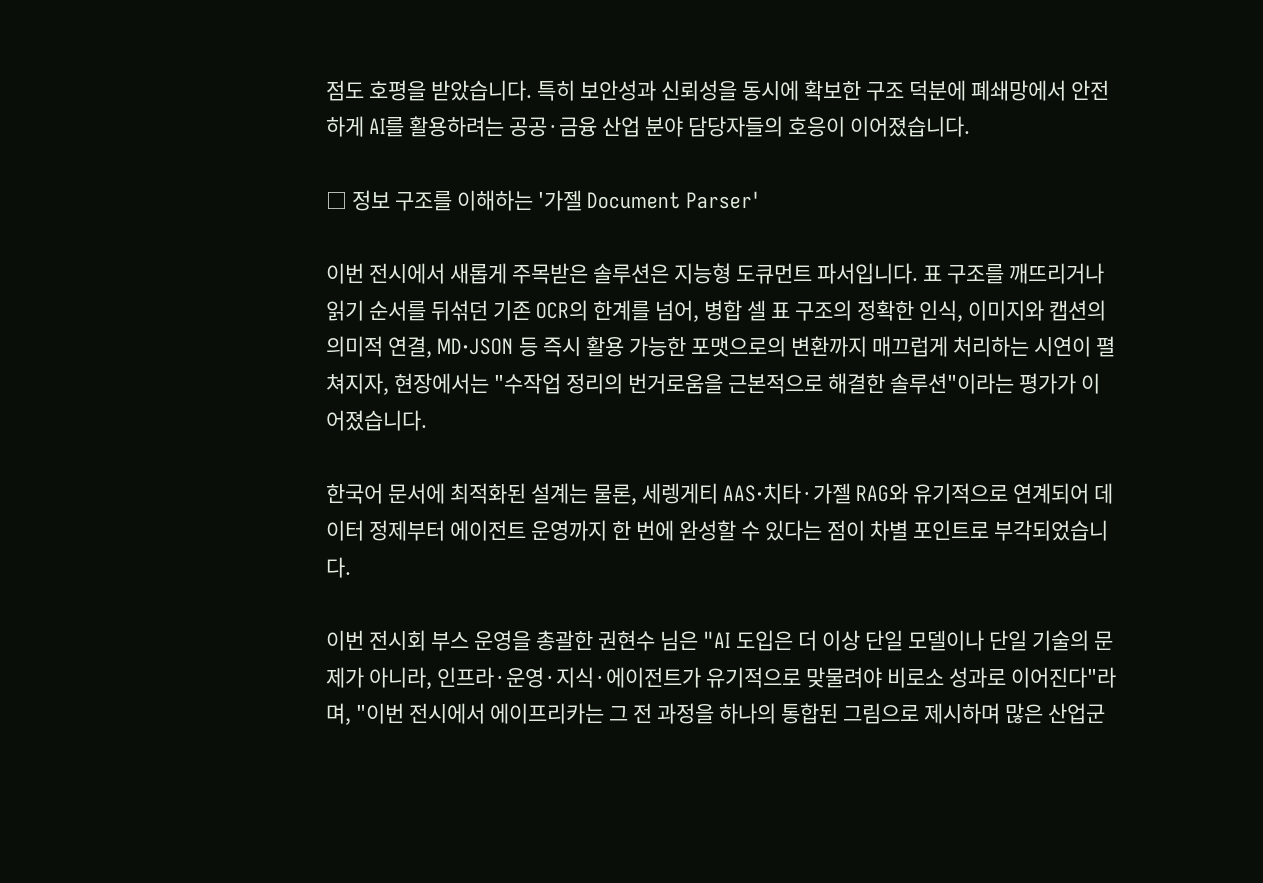점도 호평을 받았습니다. 특히 보안성과 신뢰성을 동시에 확보한 구조 덕분에 폐쇄망에서 안전하게 AI를 활용하려는 공공·금융 산업 분야 담당자들의 호응이 이어졌습니다.

□ 정보 구조를 이해하는 '가젤 Document Parser'

이번 전시에서 새롭게 주목받은 솔루션은 지능형 도큐먼트 파서입니다. 표 구조를 깨뜨리거나 읽기 순서를 뒤섞던 기존 OCR의 한계를 넘어, 병합 셀 표 구조의 정확한 인식, 이미지와 캡션의 의미적 연결, MD·JSON 등 즉시 활용 가능한 포맷으로의 변환까지 매끄럽게 처리하는 시연이 펼쳐지자, 현장에서는 "수작업 정리의 번거로움을 근본적으로 해결한 솔루션"이라는 평가가 이어졌습니다.

한국어 문서에 최적화된 설계는 물론, 세렝게티 AAS·치타·가젤 RAG와 유기적으로 연계되어 데이터 정제부터 에이전트 운영까지 한 번에 완성할 수 있다는 점이 차별 포인트로 부각되었습니다.

이번 전시회 부스 운영을 총괄한 권현수 님은 "AI 도입은 더 이상 단일 모델이나 단일 기술의 문제가 아니라, 인프라·운영·지식·에이전트가 유기적으로 맞물려야 비로소 성과로 이어진다"라며, "이번 전시에서 에이프리카는 그 전 과정을 하나의 통합된 그림으로 제시하며 많은 산업군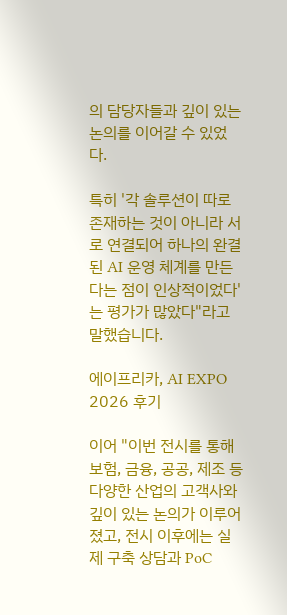의 담당자들과 깊이 있는 논의를 이어갈 수 있었다.

특히 '각 솔루션이 따로 존재하는 것이 아니라 서로 연결되어 하나의 완결된 AI 운영 체계를 만든다는 점이 인상적이었다'는 평가가 많았다"라고 말했습니다.

에이프리카, AI EXPO 2026 후기

이어 "이번 전시를 통해 보험, 금융, 공공, 제조 등 다양한 산업의 고객사와 깊이 있는 논의가 이루어졌고, 전시 이후에는 실제 구축 상담과 PoC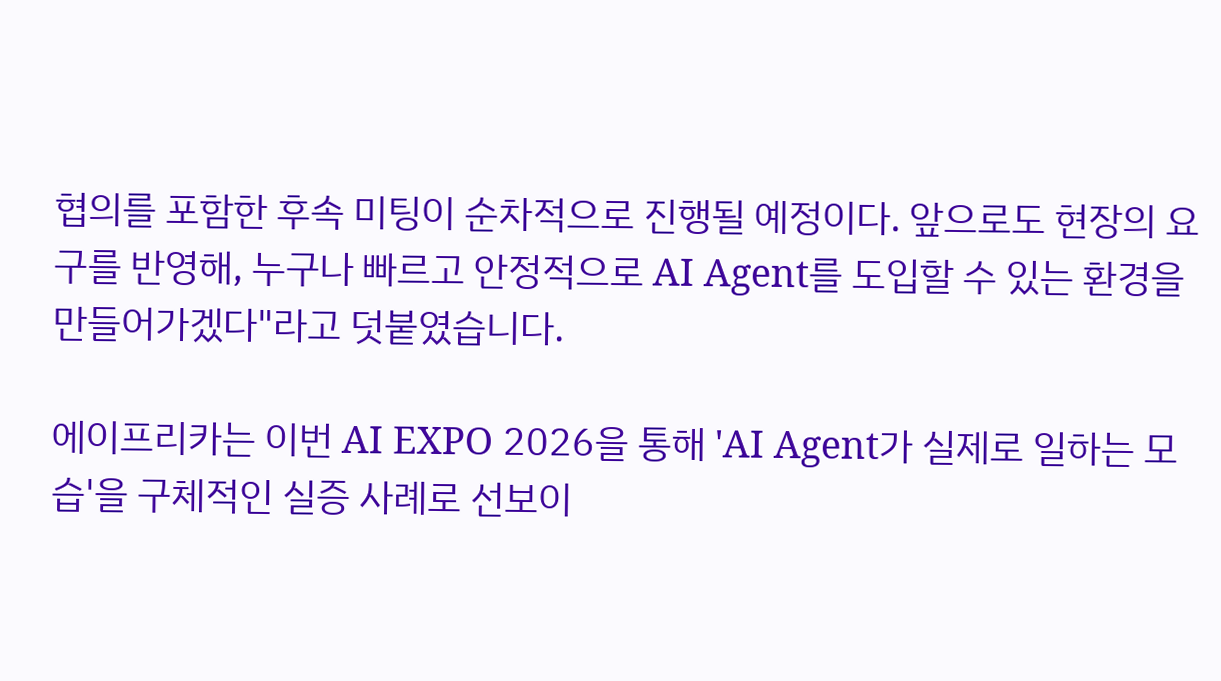협의를 포함한 후속 미팅이 순차적으로 진행될 예정이다. 앞으로도 현장의 요구를 반영해, 누구나 빠르고 안정적으로 AI Agent를 도입할 수 있는 환경을 만들어가겠다"라고 덧붙였습니다.

에이프리카는 이번 AI EXPO 2026을 통해 'AI Agent가 실제로 일하는 모습'을 구체적인 실증 사례로 선보이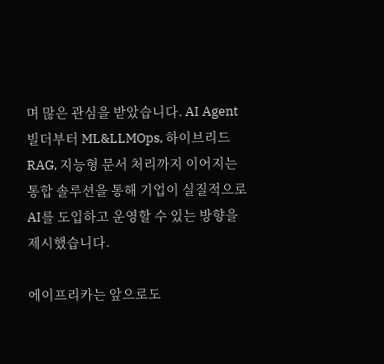며 많은 관심을 받았습니다. AI Agent 빌더부터 ML&LLMOps, 하이브리드 RAG, 지능형 문서 처리까지 이어지는 통합 솔루션을 통해 기업이 실질적으로 AI를 도입하고 운영할 수 있는 방향을 제시했습니다.

에이프리카는 앞으로도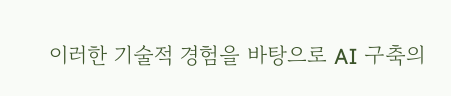이러한 기술적 경험을 바탕으로 AI 구축의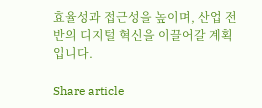효율성과 접근성을 높이며, 산업 전반의 디지털 혁신을 이끌어갈 계획입니다.

Share article